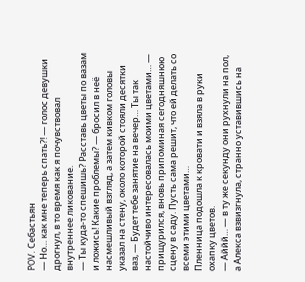POV. Себастьян
— Но… как мне теперь спать?! — голос девушки дрогнул, в то время как я почувствовал внутреннее ликование.
— Ты куда-то спешишь? Расставь цветы по вазам и ложись! Какие проблемы? — бросил в неё насмешливый взгляд, а затем кивком головы указал на стену, около которой стояли десятки ваз, — Будет тебе занятие на вечер… Ты так настойчиво интересовалась моими цветами… — прищурился, вновь припоминая сегодняшнюю сцену в саду. Пусть сама решит, что ей делать со всеми этими цветами…
Пленница подошла к кровати и взяла в руки охапку цветов.
— Аййй… — в ту же секунду они рухнули на пол, а Алекса взвизгнула, странно уставившись на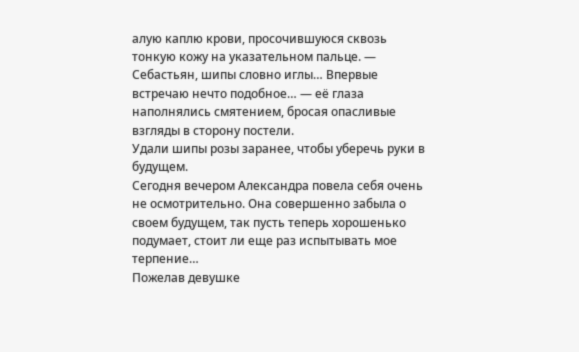алую каплю крови, просочившуюся сквозь тонкую кожу на указательном пальце. — Себастьян, шипы словно иглы… Впервые встречаю нечто подобное… — её глаза наполнялись смятением, бросая опасливые взгляды в сторону постели.
Удали шипы розы заранее, чтобы уберечь руки в будущем.
Сегодня вечером Александра повела себя очень не осмотрительно. Она совершенно забыла о своем будущем, так пусть теперь хорошенько подумает, стоит ли еще раз испытывать мое терпение…
Пожелав девушке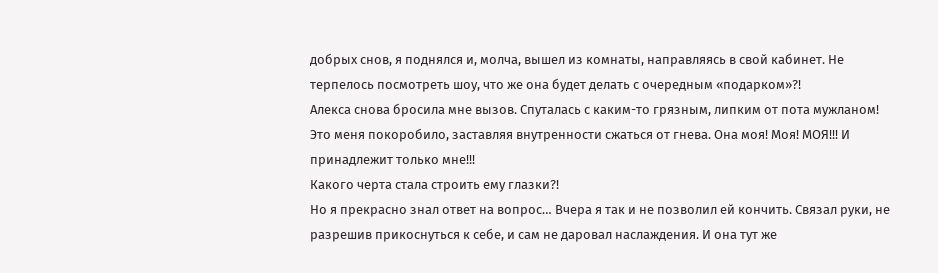добрых снов, я поднялся и, молча, вышел из комнаты, направляясь в свой кабинет. Не терпелось посмотреть шоу, что же она будет делать с очередным «подарком»?!
Алекса снова бросила мне вызов. Спуталась с каким-то грязным, липким от пота мужланом! Это меня покоробило, заставляя внутренности сжаться от гнева. Она моя! Моя! МОЯ!!! И принадлежит только мне!!!
Какого черта стала строить ему глазки?!
Но я прекрасно знал ответ на вопрос… Вчера я так и не позволил ей кончить. Связал руки, не разрешив прикоснуться к себе, и сам не даровал наслаждения. И она тут же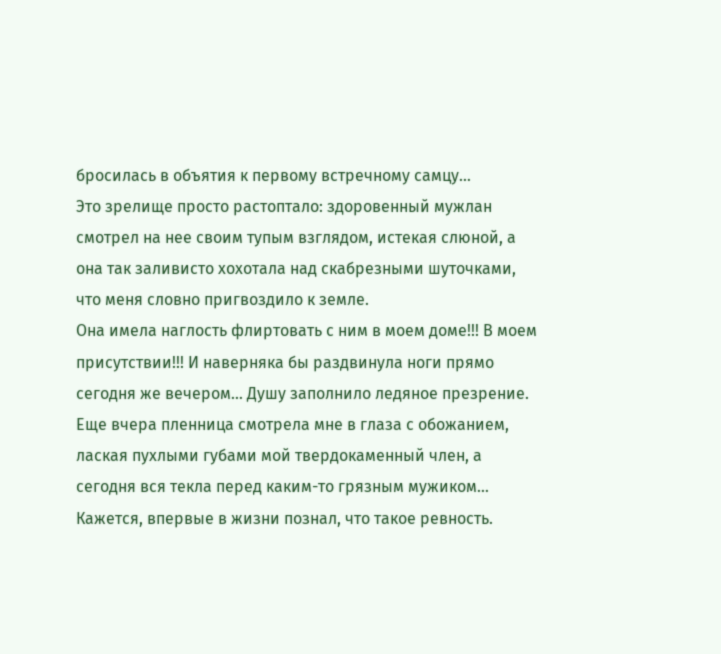бросилась в объятия к первому встречному самцу…
Это зрелище просто растоптало: здоровенный мужлан смотрел на нее своим тупым взглядом, истекая слюной, а она так заливисто хохотала над скабрезными шуточками, что меня словно пригвоздило к земле.
Она имела наглость флиртовать с ним в моем доме!!! В моем присутствии!!! И наверняка бы раздвинула ноги прямо сегодня же вечером… Душу заполнило ледяное презрение. Еще вчера пленница смотрела мне в глаза с обожанием, лаская пухлыми губами мой твердокаменный член, а сегодня вся текла перед каким-то грязным мужиком…
Кажется, впервые в жизни познал, что такое ревность.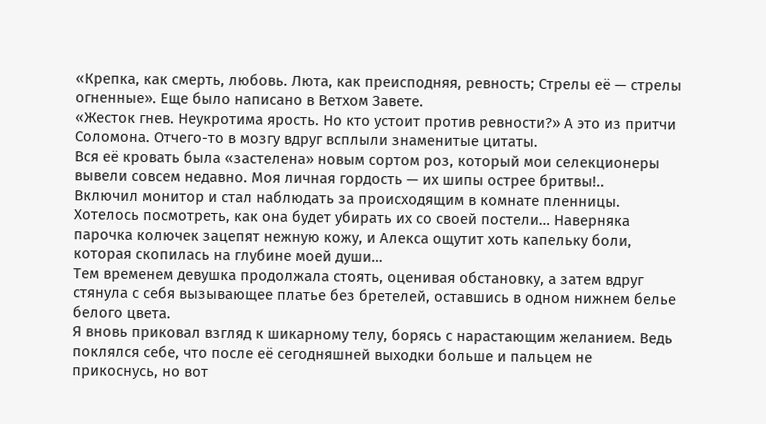«Крепка, как смерть, любовь. Люта, как преисподняя, ревность; Стрелы её — стрелы огненные». Еще было написано в Ветхом Завете.
«Жесток гнев. Неукротима ярость. Но кто устоит против ревности?» А это из притчи Соломона. Отчего-то в мозгу вдруг всплыли знаменитые цитаты.
Вся её кровать была «застелена» новым сортом роз, который мои селекционеры вывели совсем недавно. Моя личная гордость — их шипы острее бритвы!..
Включил монитор и стал наблюдать за происходящим в комнате пленницы. Хотелось посмотреть, как она будет убирать их со своей постели… Наверняка парочка колючек зацепят нежную кожу, и Алекса ощутит хоть капельку боли, которая скопилась на глубине моей души…
Тем временем девушка продолжала стоять, оценивая обстановку, а затем вдруг стянула с себя вызывающее платье без бретелей, оставшись в одном нижнем белье белого цвета.
Я вновь приковал взгляд к шикарному телу, борясь с нарастающим желанием. Ведь поклялся себе, что после её сегодняшней выходки больше и пальцем не прикоснусь, но вот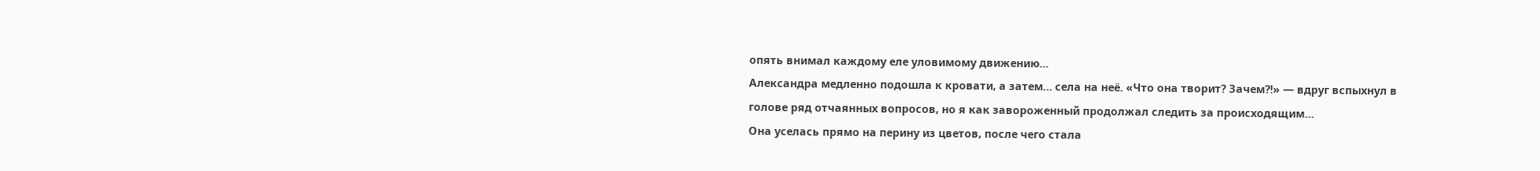опять внимал каждому еле уловимому движению…
Александра медленно подошла к кровати, а затем… села на неё. «Что она творит? Зачем?!» — вдруг вспыхнул в голове ряд отчаянных вопросов, но я как завороженный продолжал следить за происходящим…
Она уселась прямо на перину из цветов, после чего стала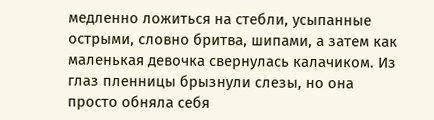медленно ложиться на стебли, усыпанные острыми, словно бритва, шипами, а затем как маленькая девочка свернулась калачиком. Из глаз пленницы брызнули слезы, но она просто обняла себя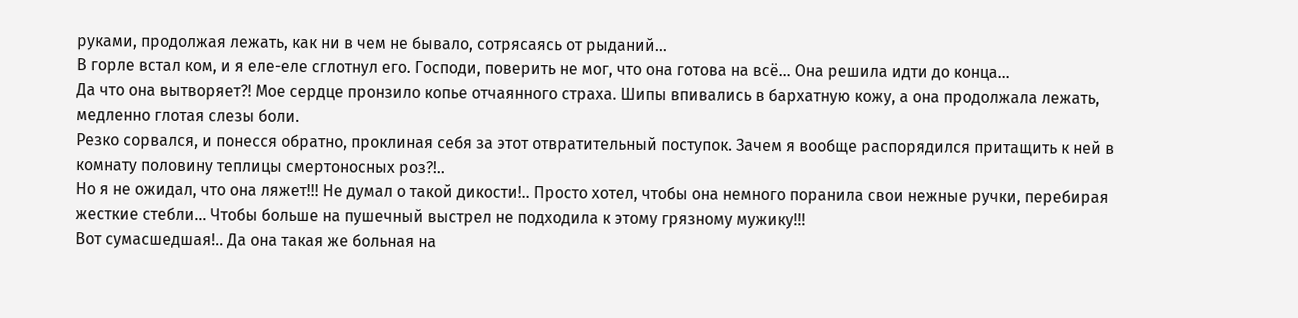руками, продолжая лежать, как ни в чем не бывало, сотрясаясь от рыданий…
В горле встал ком, и я еле-еле сглотнул его. Господи, поверить не мог, что она готова на всё… Она решила идти до конца…
Да что она вытворяет?! Мое сердце пронзило копье отчаянного страха. Шипы впивались в бархатную кожу, а она продолжала лежать, медленно глотая слезы боли.
Резко сорвался, и понесся обратно, проклиная себя за этот отвратительный поступок. Зачем я вообще распорядился притащить к ней в комнату половину теплицы смертоносных роз?!..
Но я не ожидал, что она ляжет!!! Не думал о такой дикости!.. Просто хотел, чтобы она немного поранила свои нежные ручки, перебирая жесткие стебли… Чтобы больше на пушечный выстрел не подходила к этому грязному мужику!!!
Вот сумасшедшая!.. Да она такая же больная на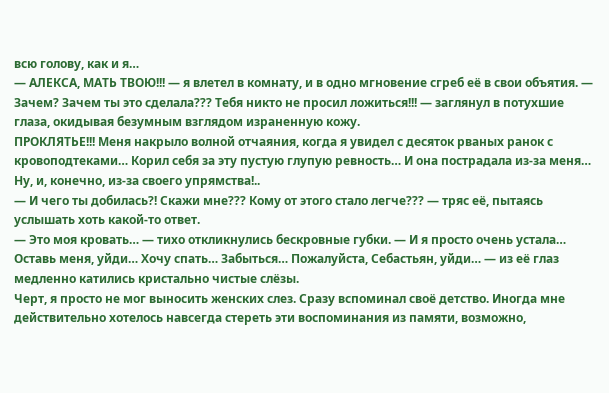всю голову, как и я…
— АЛЕКСА, МАТЬ ТВОЮ!!! — я влетел в комнату, и в одно мгновение сгреб её в свои объятия. — Зачем? Зачем ты это сделала??? Тебя никто не просил ложиться!!! — заглянул в потухшие глаза, окидывая безумным взглядом израненную кожу.
ПРОКЛЯТЬЕ!!! Меня накрыло волной отчаяния, когда я увидел с десяток рваных ранок с кровоподтеками… Корил себя за эту пустую глупую ревность… И она пострадала из-за меня… Ну, и, конечно, из-за своего упрямства!..
— И чего ты добилась?! Скажи мне??? Кому от этого стало легче??? — тряс её, пытаясь услышать хоть какой-то ответ.
— Это моя кровать… — тихо откликнулись бескровные губки. — И я просто очень устала… Оставь меня, уйди… Хочу спать… Забыться… Пожалуйста, Себастьян, уйди… — из её глаз медленно катились кристально чистые слёзы.
Черт, я просто не мог выносить женских слез. Сразу вспоминал своё детство. Иногда мне действительно хотелось навсегда стереть эти воспоминания из памяти, возможно,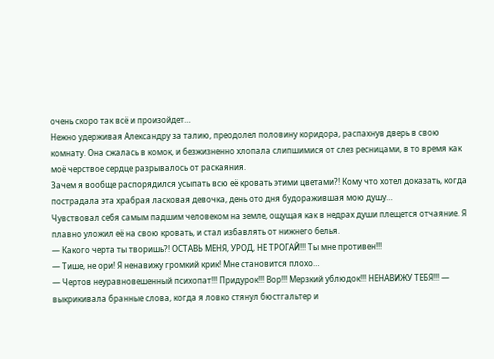очень скоро так всё и произойдет…
Нежно удерживая Александру за талию, преодолел половину коридора, распахнув дверь в свою комнату. Она сжалась в комок, и безжизненно хлопала слипшимися от слез ресницами, в то время как моё черствое сердце разрывалось от раскаяния.
Зачем я вообще распорядился усыпать всю её кровать этими цветами?! Кому что хотел доказать, когда пострадала эта храбрая ласковая девочка, день ото дня будоражившая мою душу…
Чувствовал себя самым падшим человеком на земле, ощущая как в недрах души плещется отчаяние. Я плавно уложил её на свою кровать, и стал избавлять от нижнего белья.
— Какого черта ты творишь?! ОСТАВЬ МЕНЯ, УРОД, НЕ ТРОГАЙ!!! Ты мне противен!!!
— Тише, не ори! Я ненавижу громкий крик! Мне становится плохо…
— Чертов неуравновешенный психопат!!! Придурок!!! Вор!!! Мерзкий ублюдок!!! НЕНАВИЖУ ТЕБЯ!!! — выкрикивала бранные слова, когда я ловко стянул бюстгальтер и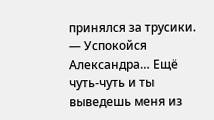принялся за трусики.
— Успокойся Александра… Ещё чуть-чуть и ты выведешь меня из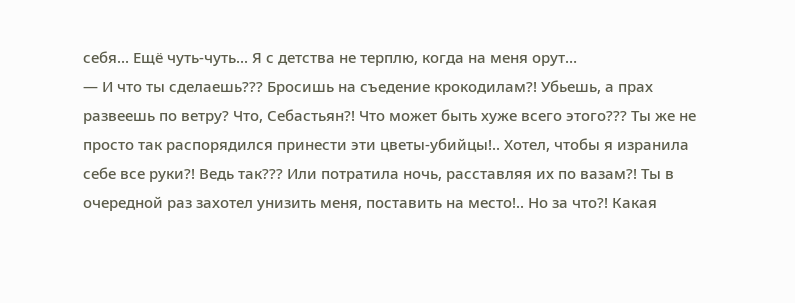себя... Ещё чуть-чуть... Я с детства не терплю, когда на меня орут…
— И что ты сделаешь??? Бросишь на съедение крокодилам?! Убьешь, а прах развеешь по ветру? Что, Себастьян?! Что может быть хуже всего этого??? Ты же не просто так распорядился принести эти цветы-убийцы!.. Хотел, чтобы я изранила себе все руки?! Ведь так??? Или потратила ночь, расставляя их по вазам?! Ты в очередной раз захотел унизить меня, поставить на место!.. Но за что?! Какая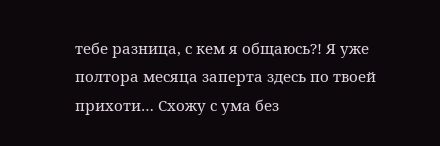тебе разница, с кем я общаюсь?! Я уже полтора месяца заперта здесь по твоей прихоти… Схожу с ума без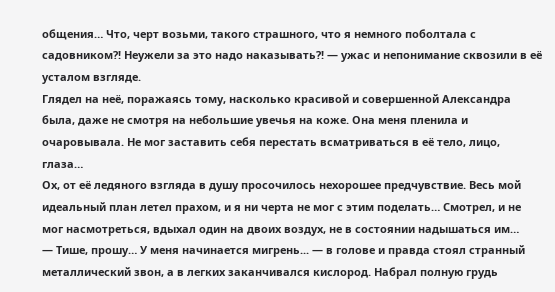общения… Что, черт возьми, такого страшного, что я немного поболтала с садовником?! Неужели за это надо наказывать?! — ужас и непонимание сквозили в её усталом взгляде.
Глядел на неё, поражаясь тому, насколько красивой и совершенной Александра была, даже не смотря на небольшие увечья на коже. Она меня пленила и очаровывала. Не мог заставить себя перестать всматриваться в её тело, лицо, глаза…
Ох, от её ледяного взгляда в душу просочилось нехорошее предчувствие. Весь мой идеальный план летел прахом, и я ни черта не мог с этим поделать… Смотрел, и не мог насмотреться, вдыхал один на двоих воздух, не в состоянии надышаться им…
— Тише, прошу… У меня начинается мигрень... — в голове и правда стоял странный металлический звон, а в легких заканчивался кислород. Набрал полную грудь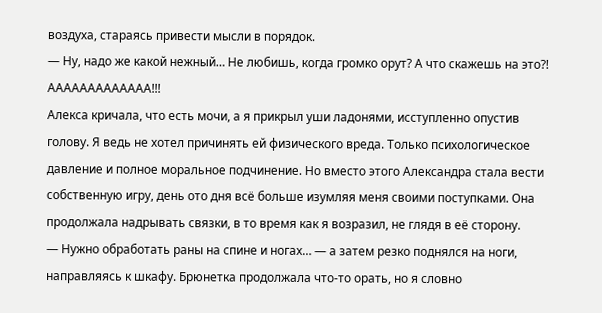воздуха, стараясь привести мысли в порядок.
— Ну, надо же какой нежный… Не любишь, когда громко орут? А что скажешь на это?! ААААААААААААА!!!
Алекса кричала, что есть мочи, а я прикрыл уши ладонями, исступленно опустив голову. Я ведь не хотел причинять ей физического вреда. Только психологическое давление и полное моральное подчинение. Но вместо этого Александра стала вести собственную игру, день ото дня всё больше изумляя меня своими поступками. Она продолжала надрывать связки, в то время как я возразил, не глядя в её сторону.
— Нужно обработать раны на спине и ногах… — а затем резко поднялся на ноги, направляясь к шкафу. Брюнетка продолжала что-то орать, но я словно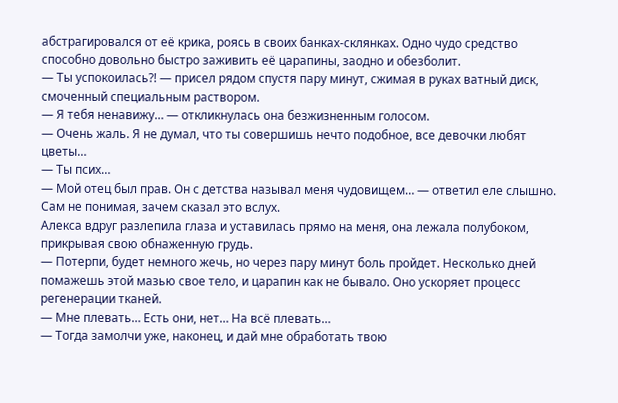абстрагировался от её крика, роясь в своих банках-склянках. Одно чудо средство способно довольно быстро заживить её царапины, заодно и обезболит.
— Ты успокоилась?! — присел рядом спустя пару минут, сжимая в руках ватный диск, смоченный специальным раствором.
— Я тебя ненавижу… — откликнулась она безжизненным голосом.
— Очень жаль. Я не думал, что ты совершишь нечто подобное, все девочки любят цветы…
— Ты псих…
— Мой отец был прав. Он с детства называл меня чудовищем… — ответил еле слышно. Сам не понимая, зачем сказал это вслух.
Алекса вдруг разлепила глаза и уставилась прямо на меня, она лежала полубоком, прикрывая свою обнаженную грудь.
— Потерпи, будет немного жечь, но через пару минут боль пройдет. Несколько дней помажешь этой мазью свое тело, и царапин как не бывало. Оно ускоряет процесс регенерации тканей.
— Мне плевать… Есть они, нет… На всё плевать…
— Тогда замолчи уже, наконец, и дай мне обработать твою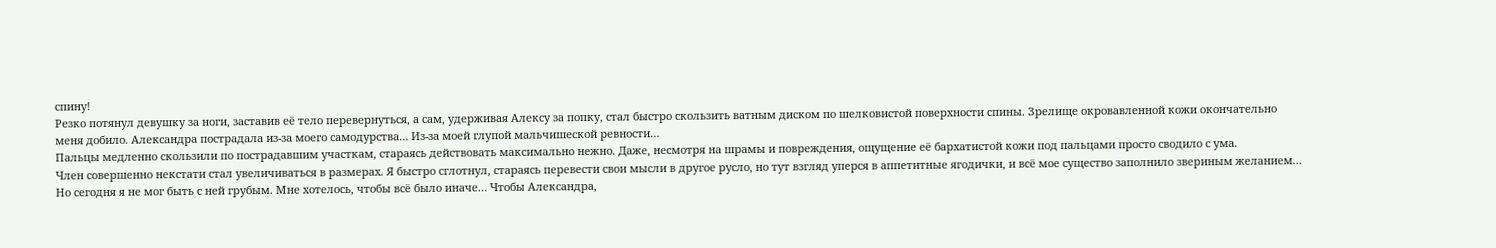спину!
Резко потянул девушку за ноги, заставив её тело перевернуться, а сам, удерживая Алексу за попку, стал быстро скользить ватным диском по шелковистой поверхности спины. Зрелище окровавленной кожи окончательно меня добило. Александра пострадала из-за моего самодурства… Из-за моей глупой мальчишеской ревности…
Пальцы медленно скользили по пострадавшим участкам, стараясь действовать максимально нежно. Даже, несмотря на шрамы и повреждения, ощущение её бархатистой кожи под пальцами просто сводило с ума.
Член совершенно некстати стал увеличиваться в размерах. Я быстро сглотнул, стараясь перевести свои мысли в другое русло, но тут взгляд уперся в аппетитные ягодички, и всё мое существо заполнило звериным желанием…
Но сегодня я не мог быть с ней грубым. Мне хотелось, чтобы всё было иначе… Чтобы Александра,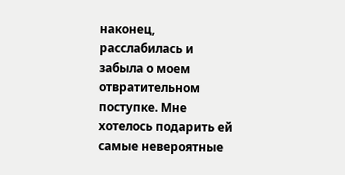наконец, расслабилась и забыла о моем отвратительном поступке. Мне хотелось подарить ей самые невероятные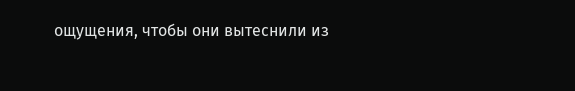ощущения, чтобы они вытеснили из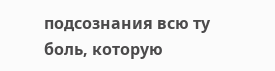подсознания всю ту боль, которую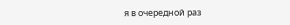я в очередной раз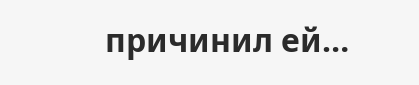причинил ей…